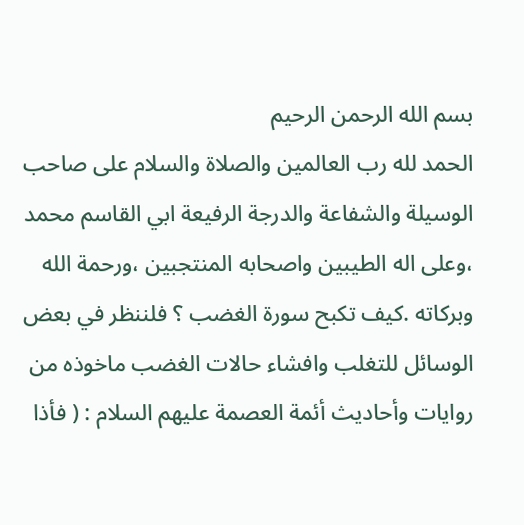بسم الله الرحمن الرحيم
الحمد لله رب العالمين والصلاة والسلام على صاحب الوسيلة والشفاعة والدرجة الرفيعة ابي القاسم محمد ،وعلى اله الطيبين واصحابه المنتجبين ،ورحمة الله وبركاته .كيف تكبح سورة الغضب ؟ فلننظر في بعض الوسائل للتغلب وافشاء حالات الغضب ماخوذه من روايات وأحاديث أئمة العصمة عليهم السلام : ( فأذا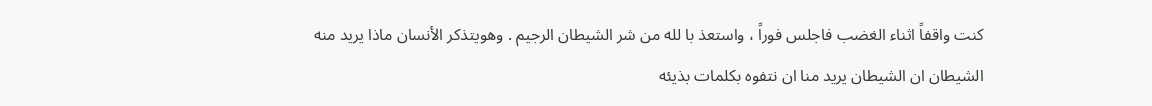كنت واقفاً اثناء الغضب فاجلس فوراً ، واستعذ با لله من شر الشيطان الرجيم . وهويتذكر الأنسان ماذا يريد منه الشيطان ان الشيطان يريد منا ان نتفوه بكلمات بذيئه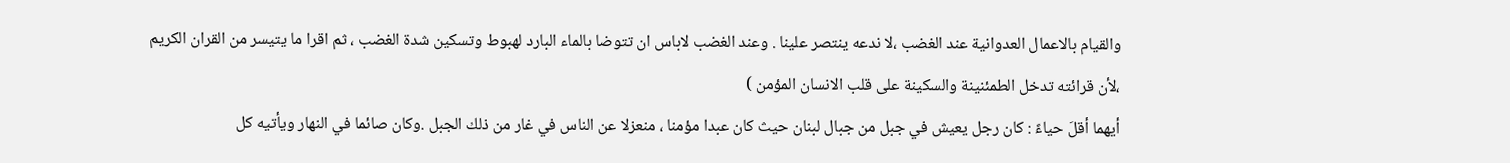والقيام بالاعمال العدوانية عند الغضب ،لا ندعه ينتصر علينا . وعند الغضب لاباس ان تتوضا بالماء البارد لهبوط وتسكين شدة الغضب ، ثم اقرا ما يتيسر من القران الكريم ،لأن قرائته تدخل الطمئنينة والسكينة على قلب الانسان المؤمن )
أيهما أقلَ حياءً : كان رجل يعيش في جبل من جبال لبنان حيث كان عبدا مؤمنا ، منعزلا عن الناس في غار من ذلك الجبل .وكان صائما في النهار ويأتيه كل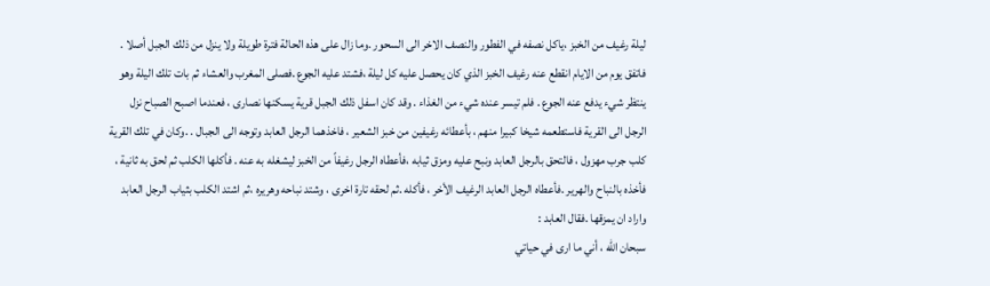ليلة رغيف من الخبز ،ياكل نصفه في الفطور والنصف الاخر الى السحور .وما زال على هذه الحالة فترة طويلة ولا ينزل من ذلك الجبل أصلا .
فاتفق يوم من الايام انقطع عنه رغيف الخبز الذي كان يحصل عليه كل ليلة ،فشتد عليه الجوع .فصلى المغرب والعشاء ثم بات تلك اليلة وهو ينتظر شيء يدفع عنه الجوع . فلم تيسر عنده شيء من الغذاء . وقد كان اسفل ذلك الجبل قرية يسكنها نصارى ، فعندما اصبح الصباح نزل الرجل الى القرية فاستطعمه شيخا كبيرا منهم ، بأعطائه رغيفين من خبز الشعير ، فاخذهما الرجل العابد وتوجه الى الجبال . .وكان في تلك القرية كلب جرب مهزول ، فالتحق بالرجل العابد ونبح عليه ومزق ثيابه ،فأعطاه الرجل رغيفاً من الخبز ليشغله به عنه . فأكلها الكلب ثم لحق به ثانية ، فأخذه بالنباح والهرير .فأعطاه الرجل العابد الرغيف الأخر ، فأكله .ثم لحقه تارة اخرى ، وشتد نباحه وهريره ،ثم اشتد الكلب بثياب الرجل العابد واراد ان يمزقها .فقال العابد :
سبحان الله ، أني ما ارى في حياتي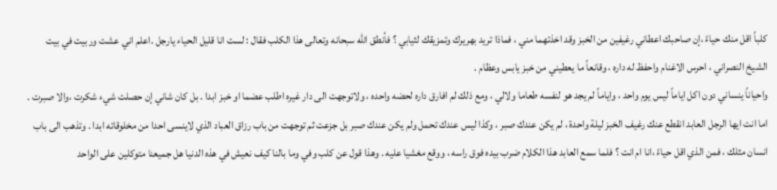كلباً اقل منك حياءً ،إن صاحبك اعطاني رغيفين من الخبز وقد اخذتهما مني ، فماذا تريد بهريرك وتمزيقك لثيابي ؟ فأنطق الله سبحانه وتعالى هذا الكلب فقال : لست انا قليل الحياء يارجل .اعلم اني عشت وربيت في بيت الشيخ النصراني ، احرس الاغنام واحفظ له داره ، وقانعاً ما يعطيني من خبز يابس وعظام .
واحياناً ينساني دون اكل اياماً ليس يوم واحد ، واياماً لم يجد هو لنفسه طعاما ولالي ، ومع ذلك لم افارق داره لحضه واحده ، ولاتوجهت الى دار غيره اطلب عضما او خبز ابدا . بل كان شاني إن حصلت شيء شكرت ،والا صبرت . اما انت ايها الرجل العابد انقطع عنك رغيف الخبز ليلة واحدة ، لم يكن عندك صبر ، وكذا ليس عندك تحمل ولم يكن عندك صبر بل جزعت ثم توجهت من باب رزاق العباد الذي لاينسى احدا من مخلوقاته ابدا . وتذهب الى باب انسان مثلك ، فمن الذي اقل حياءً ،انا ام انت ؟ فلما سمع العابد هذا الكلام ضرب بيده فوق راسه ، ووقع مغشيا عليه . وهذا قول عن كلب وفي وما بالنا كيف نعيش في هذه الدنيا هل جميعنا متوكلين على الواحد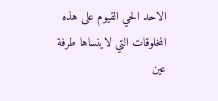الاحد الحي القيوم على هذه المخلوقات التي لاينساها طرفة عين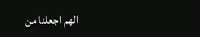الهم اجعلنا من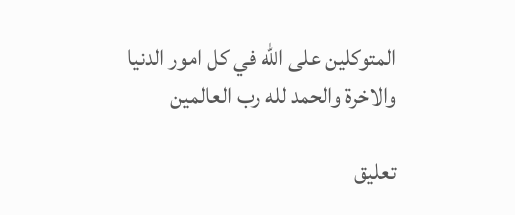المتوكلين على الله في كل امور الدنيا والاخرة والحمد لله رب العالمين

تعليق